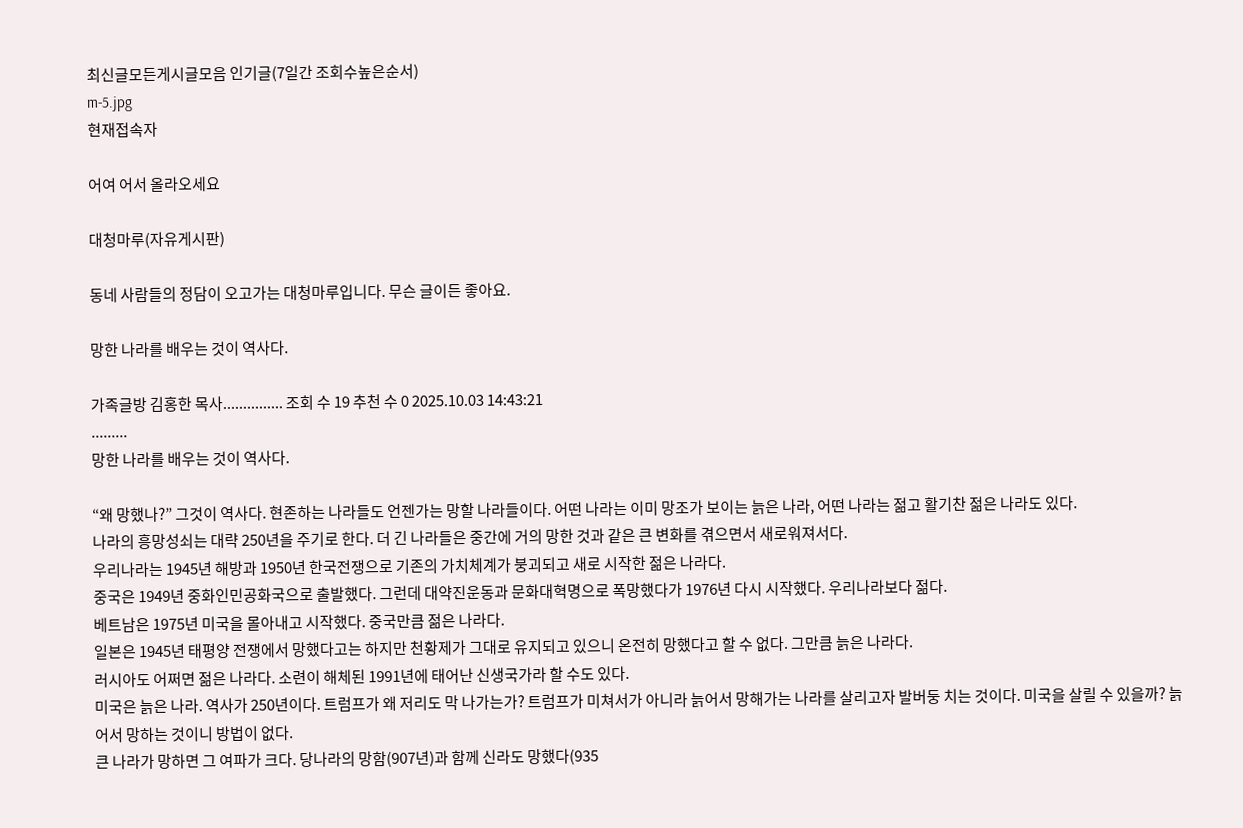최신글모든게시글모음 인기글(7일간 조회수높은순서)
m-5.jpg
현재접속자

어여 어서 올라오세요

대청마루(자유게시판)

동네 사람들의 정담이 오고가는 대청마루입니다. 무슨 글이든 좋아요.

망한 나라를 배우는 것이 역사다.

가족글방 김홍한 목사............... 조회 수 19 추천 수 0 2025.10.03 14:43:21
.........
망한 나라를 배우는 것이 역사다.

“왜 망했나?” 그것이 역사다. 현존하는 나라들도 언젠가는 망할 나라들이다. 어떤 나라는 이미 망조가 보이는 늙은 나라, 어떤 나라는 젊고 활기찬 젊은 나라도 있다.
나라의 흥망성쇠는 대략 250년을 주기로 한다. 더 긴 나라들은 중간에 거의 망한 것과 같은 큰 변화를 겪으면서 새로워져서다.
우리나라는 1945년 해방과 1950년 한국전쟁으로 기존의 가치체계가 붕괴되고 새로 시작한 젊은 나라다.
중국은 1949년 중화인민공화국으로 출발했다. 그런데 대약진운동과 문화대혁명으로 폭망했다가 1976년 다시 시작했다. 우리나라보다 젊다.
베트남은 1975년 미국을 몰아내고 시작했다. 중국만큼 젊은 나라다.
일본은 1945년 태평양 전쟁에서 망했다고는 하지만 천황제가 그대로 유지되고 있으니 온전히 망했다고 할 수 없다. 그만큼 늙은 나라다.
러시아도 어쩌면 젊은 나라다. 소련이 해체된 1991년에 태어난 신생국가라 할 수도 있다.
미국은 늙은 나라. 역사가 250년이다. 트럼프가 왜 저리도 막 나가는가? 트럼프가 미쳐서가 아니라 늙어서 망해가는 나라를 살리고자 발버둥 치는 것이다. 미국을 살릴 수 있을까? 늙어서 망하는 것이니 방법이 없다.
큰 나라가 망하면 그 여파가 크다. 당나라의 망함(907년)과 함께 신라도 망했다(935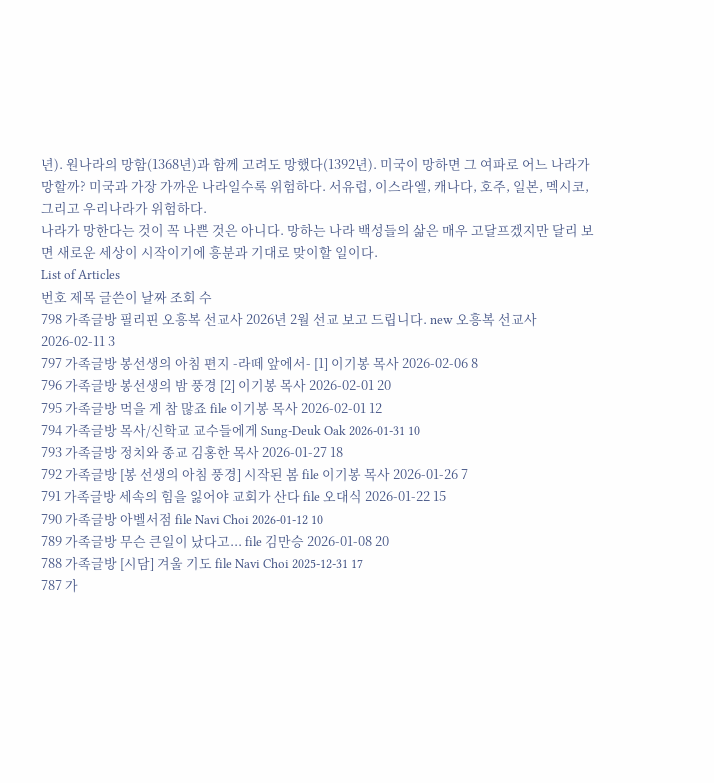년). 원나라의 망함(1368년)과 함께 고려도 망했다(1392년). 미국이 망하면 그 여파로 어느 나라가 망할까? 미국과 가장 가까운 나라일수록 위험하다. 서유럽, 이스라엘, 캐나다, 호주, 일본, 멕시코, 그리고 우리나라가 위험하다.
나라가 망한다는 것이 꼭 나쁜 것은 아니다. 망하는 나라 백성들의 삶은 매우 고달프겠지만 달리 보면 새로운 세상이 시작이기에 흥분과 기대로 맞이할 일이다.
List of Articles
번호 제목 글쓴이 날짜 조회 수
798 가족글방 필리핀 오흥복 선교사 2026년 2월 선교 보고 드립니다. new 오흥복 선교사 2026-02-11 3
797 가족글방 봉선생의 아침 편지 -라떼 앞에서- [1] 이기봉 목사 2026-02-06 8
796 가족글방 봉선생의 밤 풍경 [2] 이기봉 목사 2026-02-01 20
795 가족글방 먹을 게 참 많죠 file 이기봉 목사 2026-02-01 12
794 가족글방 목사/신학교 교수들에게 Sung-Deuk Oak 2026-01-31 10
793 가족글방 정치와 종교 김홍한 목사 2026-01-27 18
792 가족글방 [봉 선생의 아침 풍경] 시작된 봄 file 이기봉 목사 2026-01-26 7
791 가족글방 세속의 힘을 잃어야 교회가 산다 file 오대식 2026-01-22 15
790 가족글방 아벨서점 file Navi Choi 2026-01-12 10
789 가족글방 무슨 큰일이 났다고... file 김만승 2026-01-08 20
788 가족글방 [시담] 겨울 기도 file Navi Choi 2025-12-31 17
787 가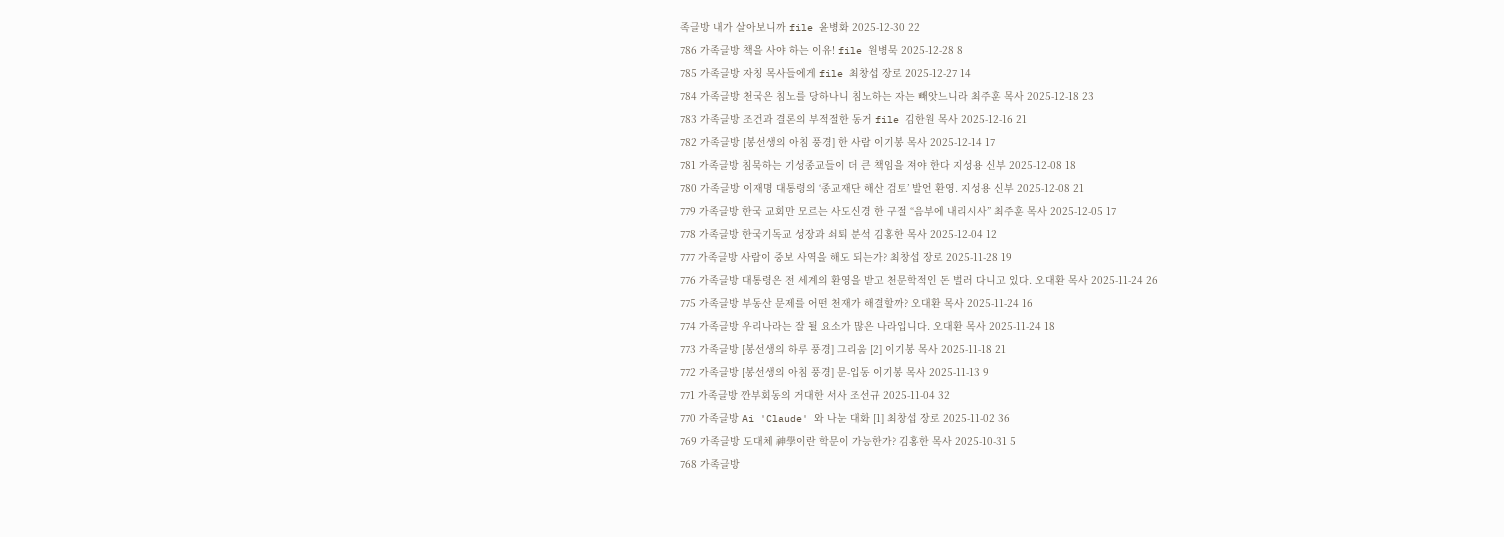족글방 내가 살아보니까 file 윤병화 2025-12-30 22
786 가족글방 책을 사야 하는 이유! file 원병묵 2025-12-28 8
785 가족글방 자칭 목사들에게 file 최창섭 장로 2025-12-27 14
784 가족글방 천국은 침노를 당하나니 침노하는 자는 빼앗느니라 최주훈 목사 2025-12-18 23
783 가족글방 조건과 결론의 부적절한 동거 file 김한원 목사 2025-12-16 21
782 가족글방 [봉선생의 아침 풍경] 한 사람 이기봉 목사 2025-12-14 17
781 가족글방 침묵하는 기성종교들이 더 큰 책임을 져야 한다 지성용 신부 2025-12-08 18
780 가족글방 이재명 대통령의 ‘종교재단 해산 검토’ 발언 환영. 지성용 신부 2025-12-08 21
779 가족글방 한국 교회만 모르는 사도신경 한 구절 “음부에 내리시사” 최주훈 목사 2025-12-05 17
778 가족글방 한국기독교 성장과 쇠퇴 분석 김홍한 목사 2025-12-04 12
777 가족글방 사람이 중보 사역을 해도 되는가? 최창섭 장로 2025-11-28 19
776 가족글방 대통령은 전 세계의 환영을 받고 천문학적인 돈 벌러 다니고 있다. 오대환 목사 2025-11-24 26
775 가족글방 부동산 문제를 어떤 천재가 해결할까? 오대환 목사 2025-11-24 16
774 가족글방 우리나라는 잘 될 요소가 많은 나라입니다. 오대환 목사 2025-11-24 18
773 가족글방 [봉선생의 하루 풍경] 그리움 [2] 이기봉 목사 2025-11-18 21
772 가족글방 [봉선생의 아침 풍경] 문-입동 이기봉 목사 2025-11-13 9
771 가족글방 깐부회동의 거대한 서사 조선규 2025-11-04 32
770 가족글방 Ai 'Claude' 와 나눈 대화 [1] 최창섭 장로 2025-11-02 36
769 가족글방 도대체 神學이란 학문이 가능한가? 김홍한 목사 2025-10-31 5
768 가족글방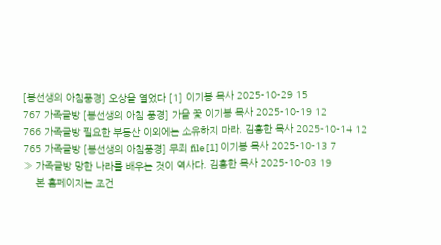[봉선생의 아침풍경] 오상을 열었다 [1] 이기봉 목사 2025-10-29 15
767 가족글방 [봉선생의 아침 풍경] 가을 꽃 이기봉 목사 2025-10-19 12
766 가족글방 필요한 부동산 이외에는 소유하지 마라. 김홍한 목사 2025-10-14 12
765 가족글방 [봉선생의 아침풍경] 무죄 file [1] 이기봉 목사 2025-10-13 7
» 가족글방 망한 나라를 배우는 것이 역사다. 김홍한 목사 2025-10-03 19
    본 홈페이지는 조건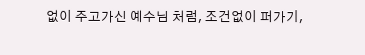없이 주고가신 예수님 처럼, 조건없이 퍼가기,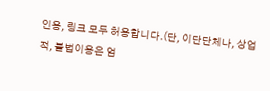인용, 링크 모두 허용합니다.(단, 이단단체나, 상업적, 불법이용은 엄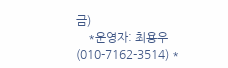금)
    *운영자: 최용우 (010-7162-3514) *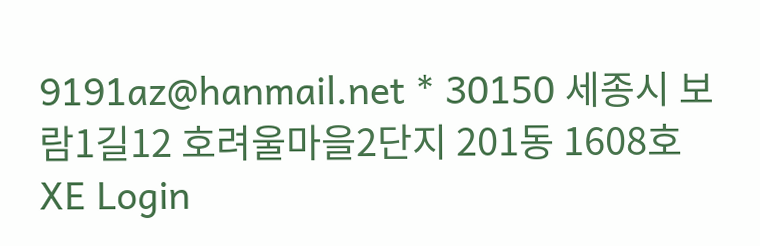9191az@hanmail.net * 30150 세종시 보람1길12 호려울마을2단지 201동 1608호
XE Login